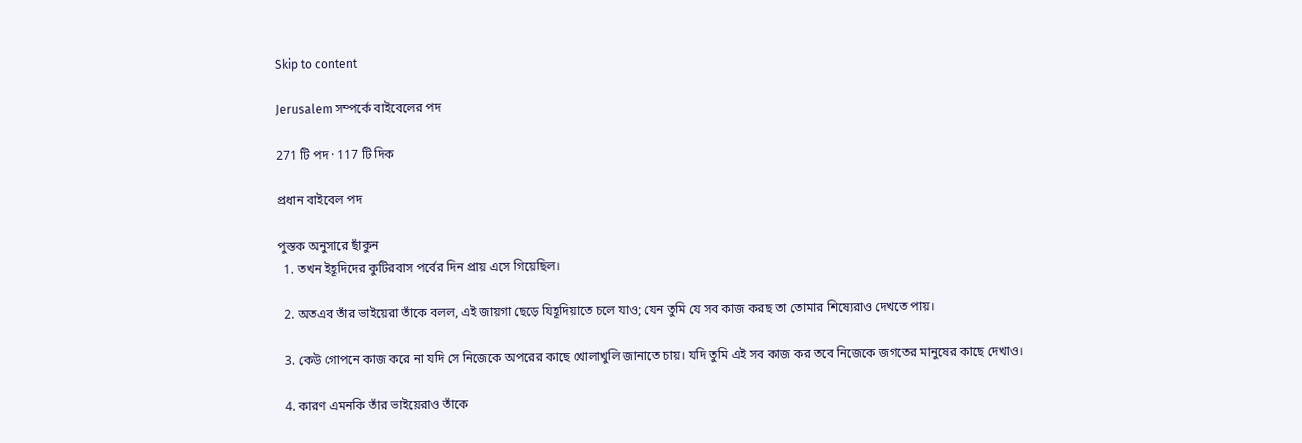Skip to content

Jerusalem সম্পর্কে বাইবেলের পদ

271 টি পদ · 117 টি দিক

প্রধান বাইবেল পদ

পুস্তক অনুসারে ছাঁকুন
  1. তখন ইহূদিদের কুটিরবাস পর্বের দিন প্রায় এসে গিয়েছিল।

  2. অতএব তাঁর ভাইয়েরা তাঁকে বলল, এই জায়গা ছেড়ে যিহূদিয়াতে চলে যাও; যেন তুমি যে সব কাজ করছ তা তোমার শিষ্যেরাও দেখতে পায়।

  3. কেউ গোপনে কাজ করে না যদি সে নিজেকে অপরের কাছে খোলাখুলি জানাতে চায়। যদি তুমি এই সব কাজ কর তবে নিজেকে জগতের মানুষের কাছে দেখাও।

  4. কারণ এমনকি তাঁর ভাইয়েরাও তাঁকে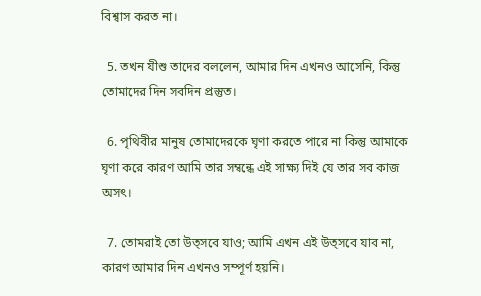বিশ্বাস করত না।

  5. তখন যীশু তাদের বললেন, আমার দিন এখনও আসেনি, কিন্তু তোমাদের দিন সবদিন প্রস্তুত।

  6. পৃথিবীর মানুষ তোমাদেরকে ঘৃণা করতে পারে না কিন্তু আমাকে ঘৃণা করে কারণ আমি তার সম্বন্ধে এই সাক্ষ্য দিই যে তার সব কাজ অসৎ।

  7. তোমরাই তো উত্সবে যাও; আমি এখন এই উত্সবে যাব না, কারণ আমার দিন এখনও সম্পূর্ণ হয়নি।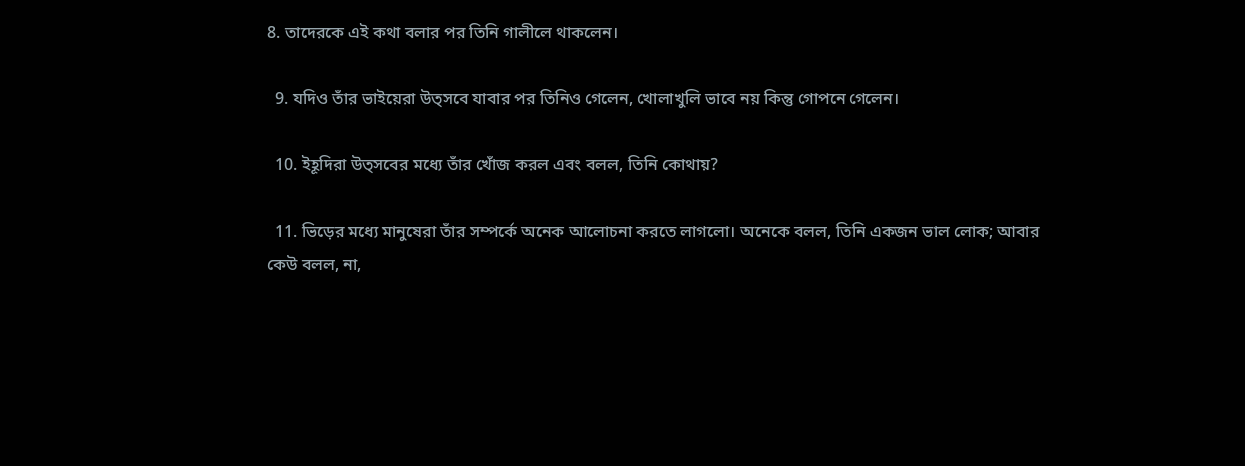8. তাদেরকে এই কথা বলার পর তিনি গালীলে থাকলেন।

  9. যদিও তাঁর ভাইয়েরা উত্সবে যাবার পর তিনিও গেলেন, খোলাখুলি ভাবে নয় কিন্তু গোপনে গেলেন।

  10. ইহূদিরা উত্সবের মধ্যে তাঁর খোঁজ করল এবং বলল, তিনি কোথায়?

  11. ভিড়ের মধ্যে মানুষেরা তাঁর সম্পর্কে অনেক আলোচনা করতে লাগলো। অনেকে বলল, তিনি একজন ভাল লোক; আবার কেউ বলল, না,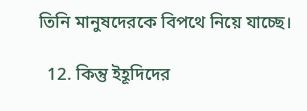তিনি মানুষদেরকে বিপথে নিয়ে যাচ্ছে।

  12. কিন্তু ইহূদিদের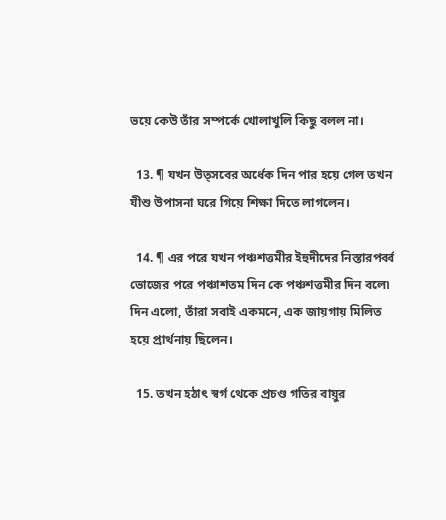ভয়ে কেউ তাঁর সম্পর্কে খোলাখুলি কিছু বলল না।

  13. ¶ যখন উত্সবের অর্ধেক দিন পার হয়ে গেল তখন যীশু উপাসনা ঘরে গিয়ে শিক্ষা দিতে লাগলেন।

  14. ¶ এর পরে যখন পঞ্চশত্তমীর ইহুদীদের নিস্তারপর্ব্ব ভোজের পরে পঞ্চাশতম দিন কে পঞ্চশত্তমীর দিন বলে৷ দিন এলো, তাঁরা সবাই একমনে, এক জায়গায় মিলিত হয়ে প্রার্থনায় ছিলেন।

  15. তখন হঠাৎ স্বর্গ থেকে প্রচণ্ড গতির বায়ুর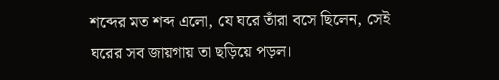শব্দের মত শব্দ এলো, যে ঘরে তাঁরা বসে ছিলেন, সেই ঘরের সব জায়গায় তা ছড়িয়ে পড়ল।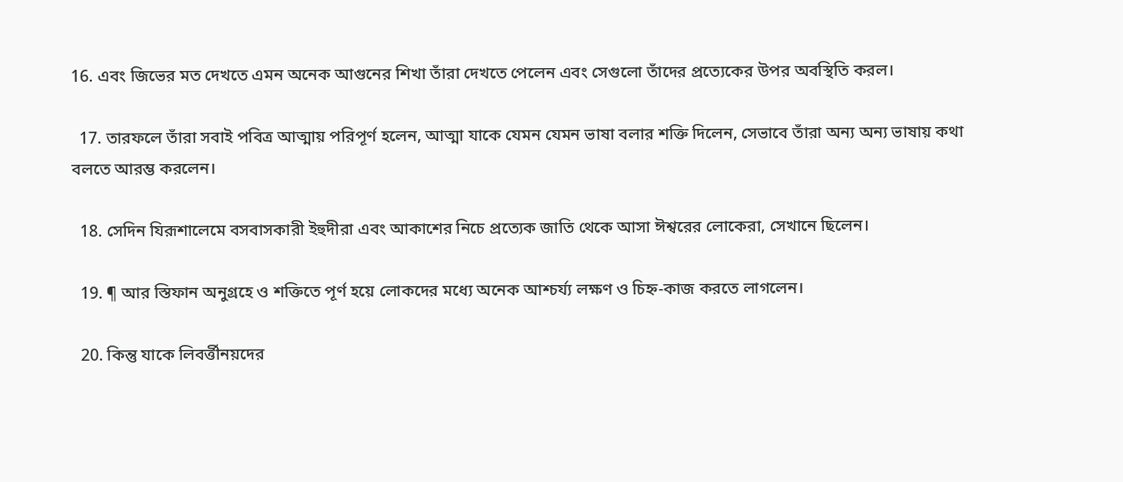16. এবং জিভের মত দেখতে এমন অনেক আগুনের শিখা তাঁরা দেখতে পেলেন এবং সেগুলো তাঁদের প্রত্যেকের উপর অবস্থিতি করল।

  17. তারফলে তাঁরা সবাই পবিত্র আত্মায় পরিপূর্ণ হলেন, আত্মা যাকে যেমন যেমন ভাষা বলার শক্তি দিলেন, সেভাবে তাঁরা অন্য অন্য ভাষায় কথা বলতে আরম্ভ করলেন।

  18. সেদিন যিরূশালেমে বসবাসকারী ইহুদীরা এবং আকাশের নিচে প্রত্যেক জাতি থেকে আসা ঈশ্বরের লোকেরা, সেখানে ছিলেন।

  19. ¶ আর স্তিফান অনুগ্রহে ও শক্তিতে পূর্ণ হয়ে লোকদের মধ্যে অনেক আশ্চর্য্য লক্ষণ ও চিহ্ন-কাজ করতে লাগলেন।

  20. কিন্তু যাকে লিবর্ত্তীনয়দের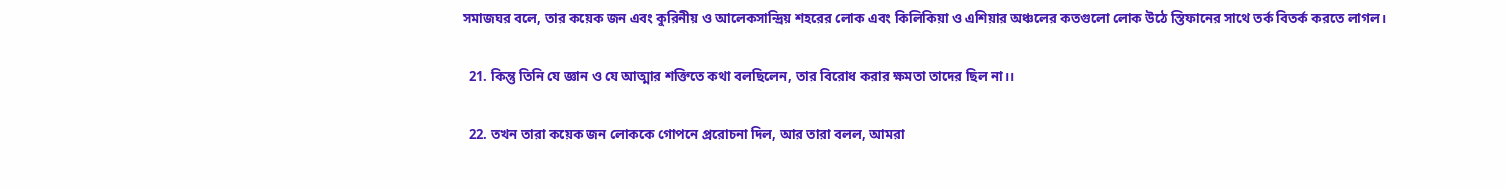সমাজঘর বলে, তার কয়েক জন এবং কুরিনীয় ও আলেকসান্দ্রিয় শহরের লোক এবং কিলিকিয়া ও এশিয়ার অঞ্চলের কতগুলো লোক উঠে স্তিফানের সাথে তর্ক বিতর্ক করতে লাগল।

  21. কিন্তু তিনি যে জ্ঞান ও যে আত্মার শক্তিতে কথা বলছিলেন, তার বিরোধ করার ক্ষমতা তাদের ছিল না।।

  22. তখন তারা কয়েক জন লোককে গোপনে প্ররোচনা দিল, আর তারা বলল, আমরা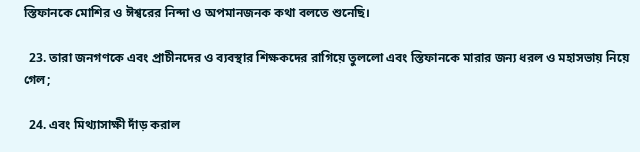স্তিফানকে মোশির ও ঈশ্বরের নিন্দা ও অপমানজনক কথা বলতে শুনেছি।

  23. তারা জনগণকে এবং প্রাচীনদের ও ব্যবস্থার শিক্ষকদের রাগিয়ে তুললো এবং স্তিফানকে মারার জন্য ধরল ও মহাসভায় নিয়ে গেল;

  24. এবং মিথ্যাসাক্ষী দাঁড় করাল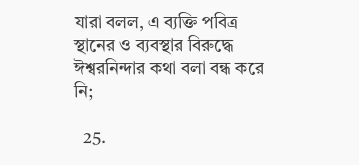যারা বলল, এ ব্যক্তি পবিত্র স্থানের ও ব্যবস্থার বিরুদ্ধে ঈশ্বরনিন্দার কথা বলা বন্ধ করে নি;

  25.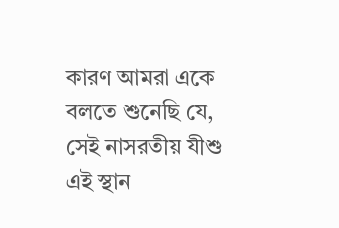কারণ আমরা একে বলতে শুনেছি যে, সেই নাসরতীয় যীশু এই স্থান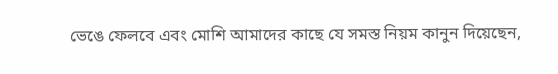ভেঙে ফেলবে এবং মোশি আমাদের কাছে যে সমস্ত নিয়ম কানুন দিয়েছেন,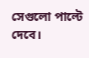সেগুলো পাল্টে দেবে।